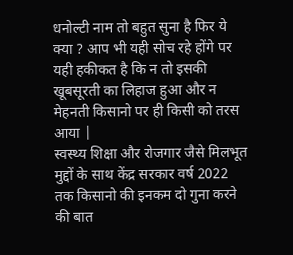धनोल्टी नाम तो बहुत सुना है फिर ये क्या ? आप भी यही सोच रहे होंगे पर यही हकीकत है कि न तो इसकी खूबसूरती का लिहाज हुआ और न मेहनती किसानो पर ही किसी को तरस आया |
स्वस्थ्य शिक्षा और रोजगार जैसे मिलभूत मुद्दों के साथ केंद्र सरकार वर्ष 2022 तक किसानो की इनकम दो गुना करने की बात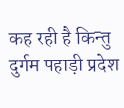कह रही है किन्तु दुर्गम पहाड़ी प्रदेश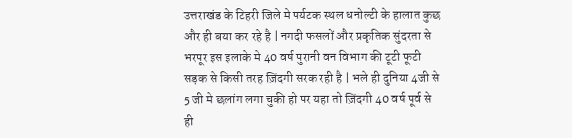उत्तराखंड के टिहरी जिले मे पर्यटक स्थल धनोल्टी के हालात कुछ और ही बया कर रहे है | नगदी फसलों और प्रकृतिक सुंदरता से भरपूर इस इलाके मे 40 वर्ष पुरानी वन विभाग की टूटी फूटी सड़क से किसी तरह ज़िंदगी सरक रही है | भले ही दुनिया 4जी से 5 जी मे छलांग लगा चुकी हो पर यहा तो ज़िंदगी 40 वर्ष पूर्व से ही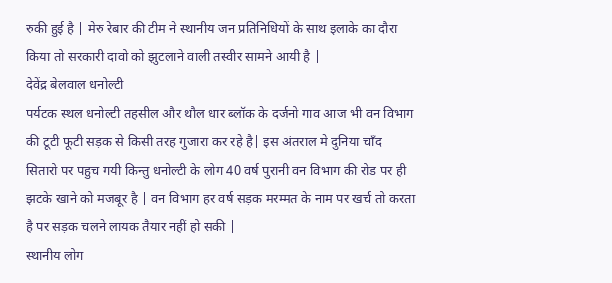रुकी हुई है | मेरु रेबार की टीम ने स्थानीय जन प्रतिनिधियों के साथ इलाके का दौरा किया तो सरकारी दावो को झुटलाने वाली तस्वीर सामने आयी है |
देवेंद्र बेलवाल धनोल्टी
पर्यटक स्थल धनोल्टी तहसील और थौल धार ब्लॉक के दर्जनो गाव आज भी वन विभाग की टूटी फूटी सड़क से किसी तरह गुजारा कर रहे है| इस अंतराल मे दुनिया चाँद सितारो पर पहुच गयी किन्तु धनोल्टी के लोग 40 वर्ष पुरानी वन विभाग की रोड पर ही झटके खाने को मजबूर है | वन विभाग हर वर्ष सड़क मरम्मत के नाम पर खर्च तो करता है पर सड़क चलने लायक तैयार नहीं हो सकी |
स्थानीय लोग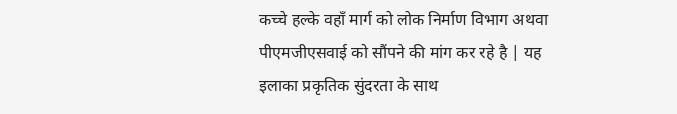कच्चे हल्के वहाँ मार्ग को लोक निर्माण विभाग अथवा पीएमजीएसवाई को सौंपने की मांग कर रहे है | यह इलाका प्रकृतिक सुंदरता के साथ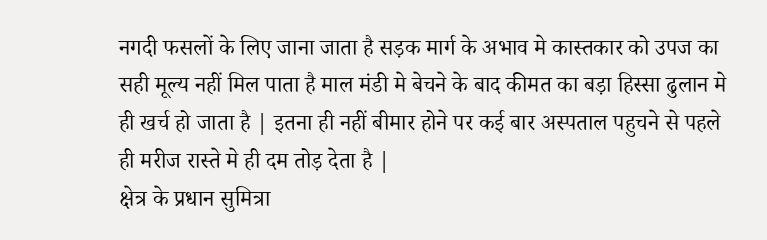नगदी फसलों के लिए जाना जाता है सड़क मार्ग के अभाव मे कास्तकार को उपज का सही मूल्य नहीं मिल पाता है माल मंडी मे बेचने के बाद कीमत का बड़ा हिस्सा ढुलान मे ही खर्च हो जाता है | इतना ही नहीं बीमार होने पर कई बार अस्पताल पहुचने से पहले ही मरीज रास्ते मे ही दम तोड़ देता है |
क्षेत्र के प्रधान सुमित्रा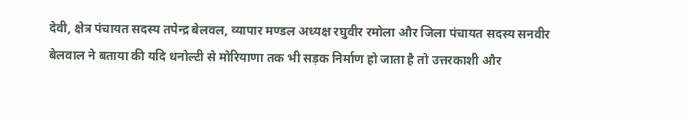देवी, क्षेत्र पंचायत सदस्य तपेन्द्र बेलवल, व्यापार मण्डल अध्यक्ष रघुवीर रमोला और जिला पंचायत सदस्य सनवीर बेलवाल ने बताया की यदि धनोल्टी से मोरियाणा तक भी सड़क निर्माण हो जाता है तो उत्तरकाशी और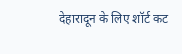देहारादून के लिए शॉर्ट कट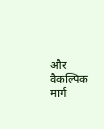और वैकल्पिक मार्ग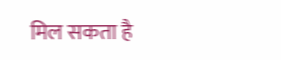मिल सकता है